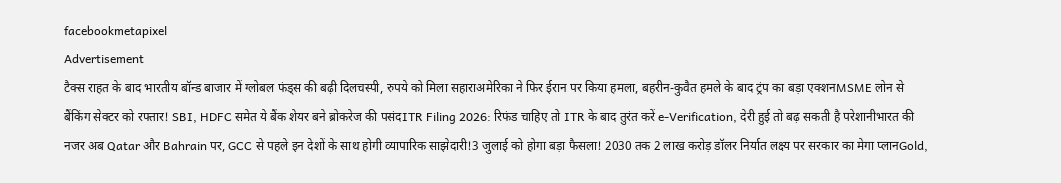facebookmetapixel
Advertisement
टैक्स राहत के बाद भारतीय बॉन्ड बाजार में ग्लोबल फंड्स की बढ़ी दिलचस्पी, रुपये को मिला सहाराअमेरिका ने फिर ईरान पर किया हमला, बहरीन-कुवैत हमले के बाद ट्रंप का बड़ा एक्शनMSME लोन से बैंकिंग सेक्टर को रफ्तार! SBI, HDFC समेत ये बैंक शेयर बने ब्रोकरेज की पसंदITR Filing 2026: रिफंड चाहिए तो ITR के बाद तुरंत करें e-Verification, देरी हुई तो बढ़ सकती है परेशानीभारत की नजर अब Qatar और Bahrain पर, GCC से पहले इन देशों के साथ होगी व्यापारिक साझेदारी!3 जुलाई को होगा बड़ा फैसला! 2030 तक 2 लाख करोड़ डॉलर निर्यात लक्ष्य पर सरकार का मेगा प्लानGold,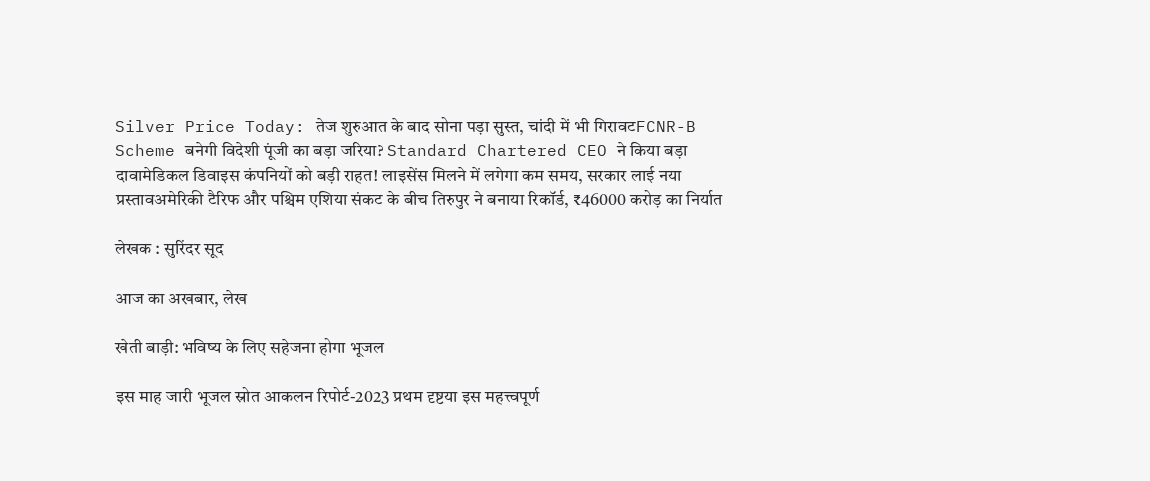Silver Price Today: तेज शुरुआत के बाद सोना पड़ा सुस्त, चांदी में भी गिरावटFCNR-B Scheme बनेगी विदेशी पूंजी का बड़ा जरिया? Standard Chartered CEO ने किया बड़ा दावामेडिकल डिवाइस कंपनियों को बड़ी राहत! लाइसेंस मिलने में लगेगा कम समय, सरकार लाई नया प्रस्तावअमेरिकी टैरिफ और पश्चिम एशिया संकट के बीच तिरुपुर ने बनाया रिकॉर्ड, ₹46000 करोड़ का निर्यात

लेखक : सुरिंदर सूद

आज का अखबार, लेख

खेती बाड़ी: भविष्य के लिए सहेजना होगा भूजल

इस माह जारी भूजल स्रोत आकलन रिपोर्ट-2023 प्रथम दृष्टया इस महत्त्वपूर्ण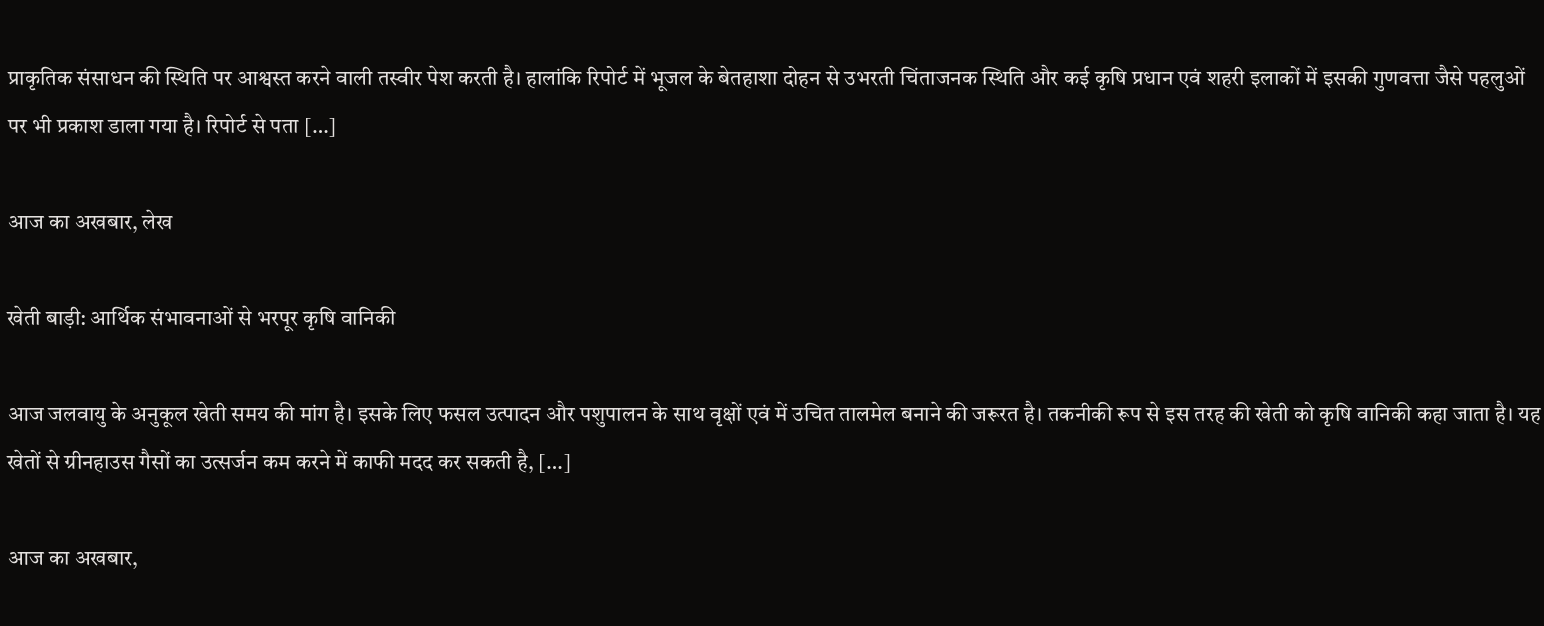प्राकृतिक संसाधन की स्थिति पर आश्वस्त करने वाली तस्वीर पेश करती है। हालांकि रिपोर्ट में भूजल के बेतहाशा दोहन से उभरती चिंताजनक स्थिति और कई कृषि प्रधान एवं शहरी इलाकों में इसकी गुणवत्ता जैसे पहलुओं पर भी प्रकाश डाला गया है। रिपोर्ट से पता […]

आज का अखबार, लेख

खेती बाड़ी: आर्थिक संभावनाओं से भरपूर कृषि वानिकी

आज जलवायु के अनुकूल खेती समय की मांग है। इसके लिए फसल उत्पादन और पशुपालन के साथ वृक्षों एवं में उचित तालमेल बनाने की जरूरत है। तकनीकी रूप से इस तरह की खेती को कृषि वानिकी कहा जाता है। यह खेतों से ग्रीनहाउस गैसों का उत्सर्जन कम करने में काफी मदद कर सकती है, […]

आज का अखबार,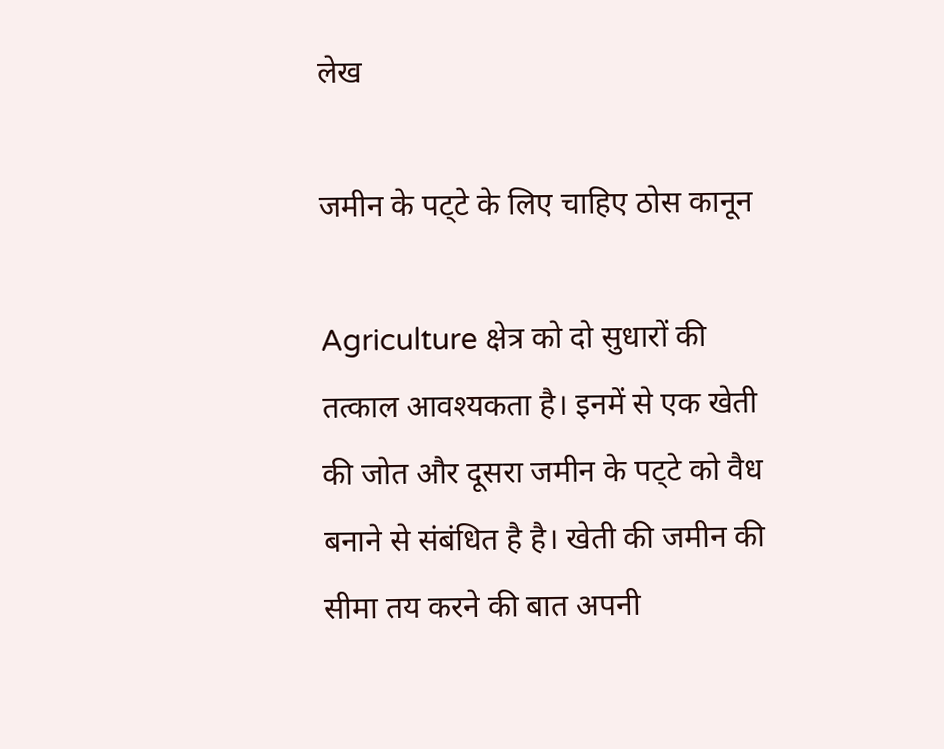लेख

जमीन के पट्‌टे के लिए चाहिए ठोस कानून

Agriculture क्षेत्र को दो सुधारों की तत्काल आवश्यकता है। इनमें से एक खेती की जोत और दूसरा जमीन के पट्‌टे को वैध बनाने से संबंधित है है। खेती की जमीन की सीमा तय करने की बात अपनी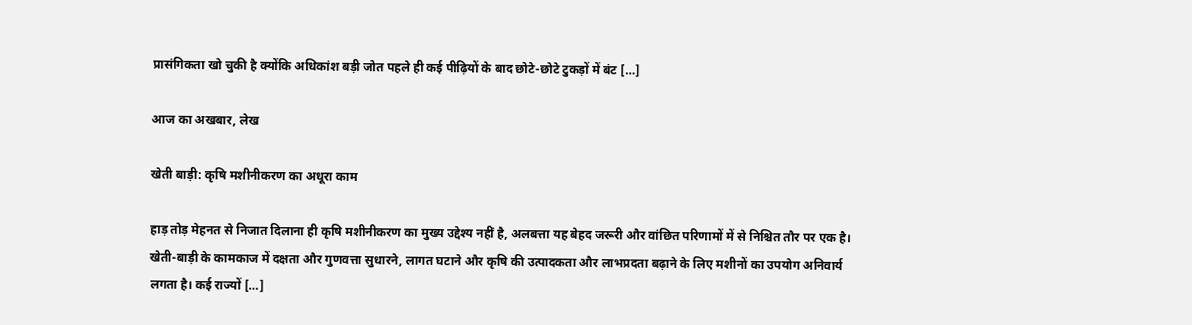प्रासंगिकता खो चुकी है क्योंकि अधिकांश बड़ी जोत पहले ही कई पीढ़ियों के बाद छोटे-छोटे टुकड़ों में बंट […]

आज का अखबार, लेख

खेती बाड़ी: कृषि मशीनीकरण का अधूरा काम

हाड़ तोड़ मेहनत से निजात दिलाना ही कृषि मशीनीकरण का मुख्य उद्देश्य नहीं है, अलबत्ता यह बेहद जरूरी और वांछित परिणामों में से निश्चित तौर पर एक है। खेती-बाड़ी के कामकाज में दक्षता और गुणवत्ता सुधारने, लागत घटाने और कृषि की उत्पादकता और लाभप्रदता बढ़ाने के लिए मशीनों का उपयोग अनिवार्य लगता है। कई राज्यों […]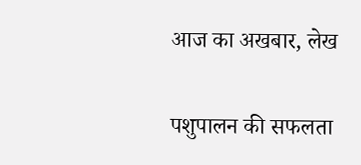आज का अखबार, लेख

पशुपालन की सफलता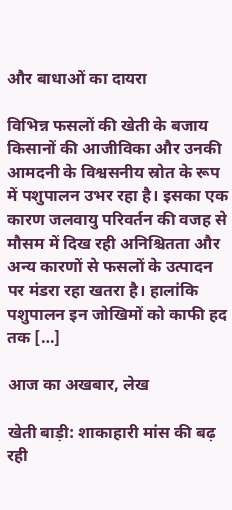और बाधाओं का दायरा

विभिन्न फसलों की खेती के बजाय किसानों की आजीविका और उनकी आमदनी के विश्वसनीय स्रोत के रूप में पशुपालन उभर रहा है। इसका एक कारण जलवायु परिवर्तन की वजह से मौसम में दिख रही अनिश्चितता और अन्य कारणों से फसलों के उत्पादन पर मंडरा रहा खतरा है। हालांकि पशुपालन इन जोखिमों को काफी हद तक […]

आज का अखबार, लेख

खेती बाड़ी: शाकाहारी मांस की बढ़ रही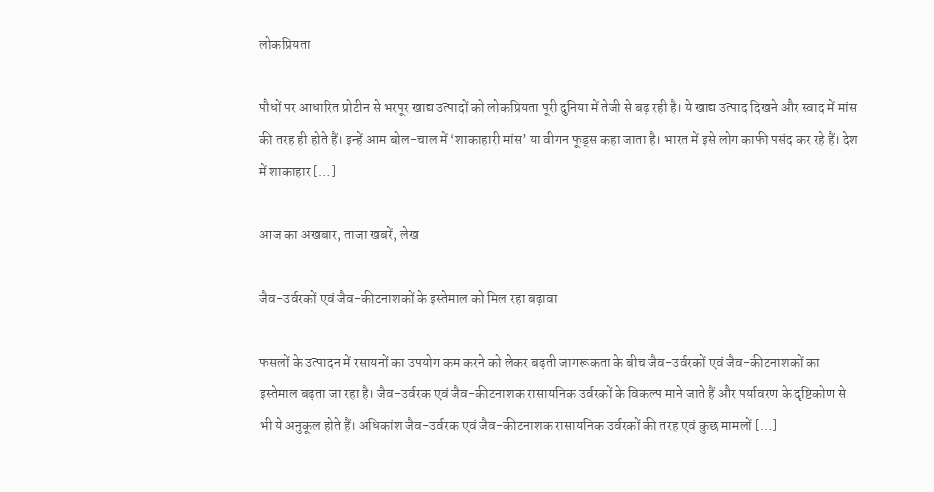लोकप्रियता

पौधों पर आधारित प्रोटीन से भरपूर खाद्य उत्पादों को लोकप्रियता पूरी दुनिया में तेजी से बढ़ रही है। ये खाद्य उत्पाद दिखने और स्वाद में मांस की तरह ही होते हैं। इन्हें आम बोल-चाल में ‘शाकाहारी मांस’ या वीगन फूड्स कहा जाता है। भारत में इसे लोग काफी पसंद कर रहे हैं। देश में शाकाहार […]

आज का अखबार, ताजा खबरें, लेख

जैव-उर्वरकों एवं जैव-कीटनाशकों के इस्तेमाल को मिल रहा बढ़ावा

फसलों के उत्पादन में रसायनों का उपयोग कम करने को लेकर बढ़ती जागरूकता के बीच जैव-उर्वरकों एवं जैव-कीटनाशकों का इस्तेमाल बढ़ता जा रहा है। जैव-उर्वरक एवं जैव-कीटनाशक रासायनिक उर्वरकों के विकल्प माने जाते हैं और पर्यावरण के दृष्टिकोण से भी ये अनुकूल होते हैं। अधिकांश जैव-उर्वरक एवं जैव-कीटनाशक रासायनिक उर्वरकों की तरह एवं कुछ मामलों […]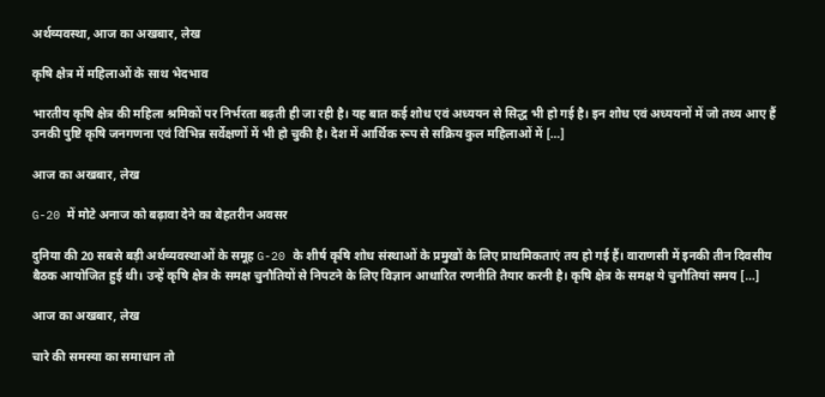अर्थव्यवस्था, आज का अखबार, लेख

कृषि क्षेत्र में महिलाओं के साथ भेदभाव

भारतीय कृषि क्षेत्र की महिला श्रमिकों पर निर्भरता बढ़ती ही जा रही है। यह बात कई शोध एवं अध्ययन से सिद्ध भी हो गई है। इन शोध एवं अध्ययनों में जो तथ्य आए हैं उनकी पुष्टि कृषि जनगणना एवं विभिन्न सर्वेक्षणों में भी हो चुकी है। देश में आर्थिक रूप से सक्रिय कुल महिलाओं में […]

आज का अखबार, लेख

G-20 में मोटे अनाज को बढ़ावा देने का बेहतरीन अवसर

दुनिया की 20 सबसे बड़ी अर्थव्यवस्थाओं के समूह G-20 के शीर्ष कृषि शोध संस्थाओं के प्रमुखों के लिए प्राथमिकताएं तय हो गई हैं। वाराणसी में इनकी तीन दिवसीय बैठक आयोजित हुई थी। उन्हें कृषि क्षेत्र के समक्ष चुनौतियों से निपटने के लिए विज्ञान आधारित रणनीति तैयार करनी है। कृषि क्षेत्र के समक्ष ये चुनौतियां समय […]

आज का अखबार, लेख

चारे की समस्या का समाधान तो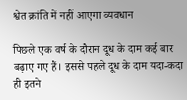श्वेत क्रांति में नहीं आएगा व्यवधान

पिछले एक वर्ष के दौरान दूध के दाम कई बार बढ़ाए गए हैं। इससे पहले दूध के दाम यदा-कदा ही इतने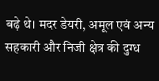बढ़े थे। मदर डेयरी, अमूल एवं अन्य सहकारी और निजी क्षेत्र की दुग्ध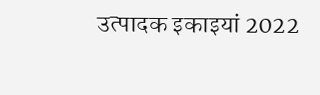उत्पादक इकाइयां 2022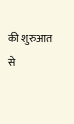की शुरुआत से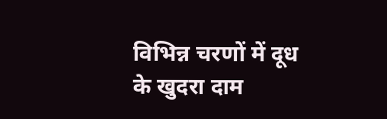विभिन्न चरणों में दूध के खुदरा दाम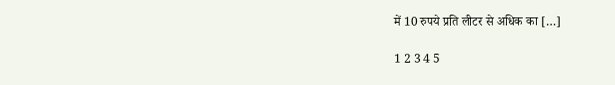में 10 रुपये प्रति लीटर से अधिक का […]

1 2 3 4 5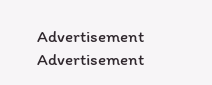Advertisement
Advertisement